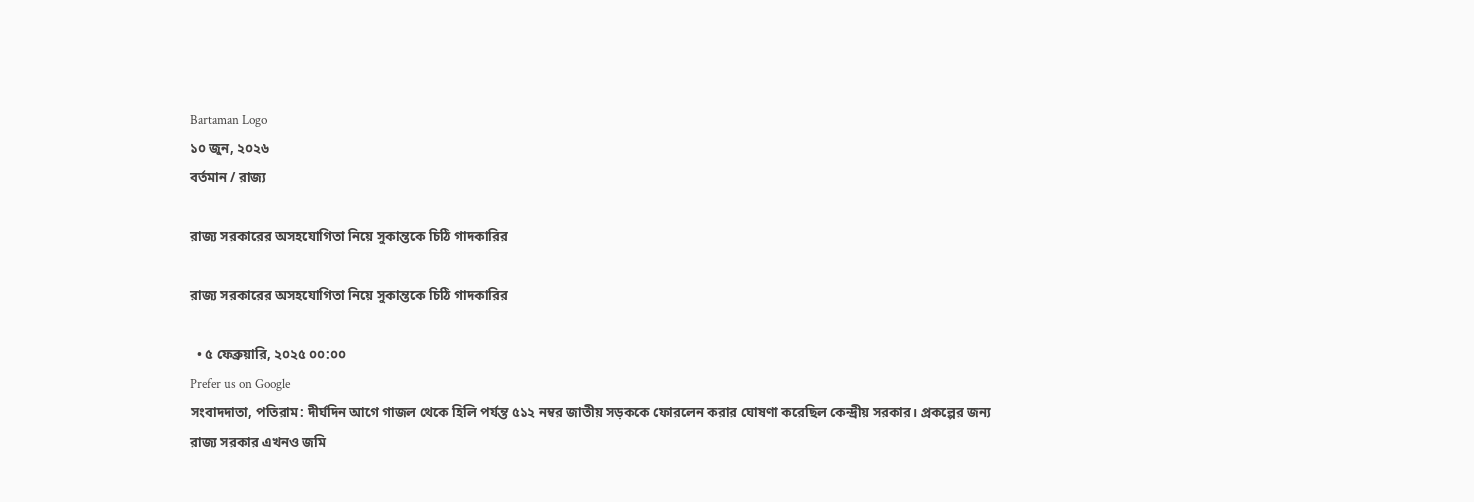Bartaman Logo
১০ জুন, ২০২৬
বর্তমান / রাজ্য

রাজ্য সরকারের অসহযোগিতা নিয়ে সুকান্তকে চিঠি গাদকারির

রাজ্য সরকারের অসহযোগিতা নিয়ে সুকান্তকে চিঠি গাদকারির

  • ৫ ফেব্রুয়ারি, ২০২৫ ০০:০০
Prefer us on Google
সংবাদদাতা, পতিরাম: দীর্ঘদিন আগে গাজল থেকে হিলি পর্যন্ত ৫১২ নম্বর জাতীয় সড়ককে ফোরলেন করার ঘোষণা করেছিল কেন্দ্রীয় সরকার। প্রকল্পের জন্য রাজ্য সরকার এখনও জমি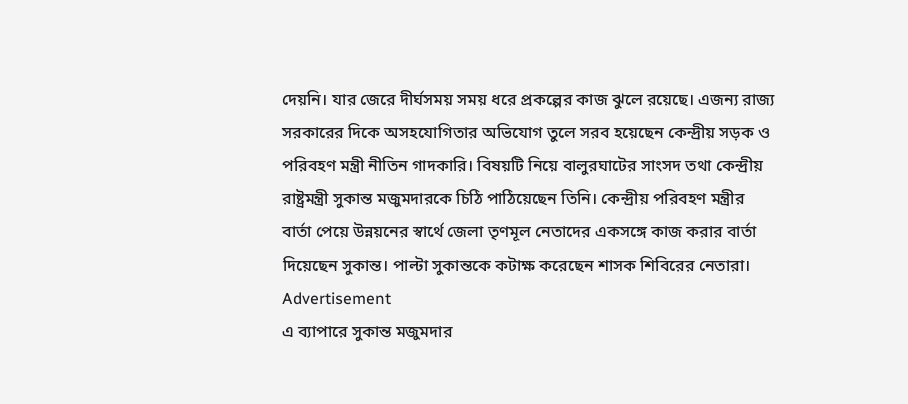দেয়নি। যার জেরে দীর্ঘসময় সময় ধরে প্রকল্পের কাজ ঝুলে রয়েছে। এজন্য রাজ্য সরকারের দিকে অসহযোগিতার অভিযোগ তুলে সরব হয়েছেন কেন্দ্রীয় সড়ক ও পরিবহণ মন্ত্রী নীতিন গাদকারি। বিষয়টি নিয়ে বালুরঘাটের সাংসদ তথা কেন্দ্রীয় রাষ্ট্রমন্ত্রী সুকান্ত মজুমদারকে চিঠি পাঠিয়েছেন তিনি। কেন্দ্রীয় পরিবহণ মন্ত্রীর বার্তা পেয়ে উন্নয়নের স্বার্থে জেলা তৃণমূল নেতাদের একসঙ্গে কাজ করার বার্তা দিয়েছেন সুকান্ত। পাল্টা সুকান্তকে কটাক্ষ করেছেন শাসক শিবিরের নেতারা।
Advertisement
এ ব্যাপারে সুকান্ত মজুমদার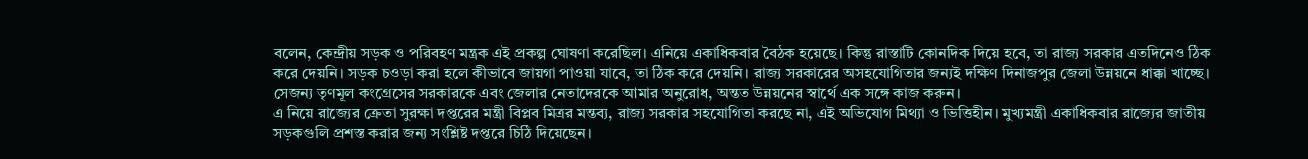বলেন, কেন্দ্রীয় সড়ক ও পরিবহণ মন্ত্রক এই প্রকল্প ঘোষণা করেছিল। এনিয়ে একাধিকবার বৈঠক হয়েছে। কিন্তু রাস্তাটি কোনদিক দিয়ে হবে, তা রাজ্য সরকার এতদিনেও ঠিক করে দেয়নি। সড়ক চওড়া করা হলে কীভাবে জায়গা পাওয়া যাবে, তা ঠিক করে দেয়নি। রাজ্য সরকারের অসহযোগিতার জন্যই দক্ষিণ দিনাজপুর জেলা উন্নয়নে ধাক্কা খাচ্ছে। সেজন্য তৃণমূল কংগ্রেসের সরকারকে এবং জেলার নেতাদেরকে আমার অনুরোধ, অন্তত উন্নয়নের স্বার্থে এক সঙ্গে কাজ করুন।
এ নিয়ে রাজ্যের ক্রেতা সুরক্ষা দপ্তরের মন্ত্রী বিপ্লব মিত্রর মন্তব্য, রাজ্য সরকার সহযোগিতা করছে না, এই অভিযোগ মিথ্যা ও ভিত্তিহীন। মুখ্যমন্ত্রী একাধিকবার রাজ্যের জাতীয় সড়কগুলি প্রশস্ত করার জন্য সংশ্লিষ্ট দপ্তরে চিঠি দিয়েছেন।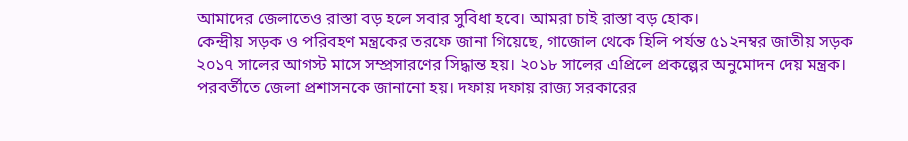আমাদের জেলাতেও রাস্তা বড় হলে সবার সুবিধা হবে। আমরা চাই রাস্তা বড় হোক।
কেন্দ্রীয় সড়ক ও পরিবহণ মন্ত্রকের তরফে জানা গিয়েছে, গাজোল থেকে হিলি পর্যন্ত ৫১২নম্বর জাতীয় সড়ক ২০১৭ সালের আগস্ট মাসে সম্প্রসারণের সিদ্ধান্ত হয়। ২০১৮ সালের এপ্রিলে প্রকল্পের অনুমোদন দেয় মন্ত্রক। পরবর্তীতে জেলা প্রশাসনকে জানানো হয়। দফায় দফায় রাজ্য সরকারের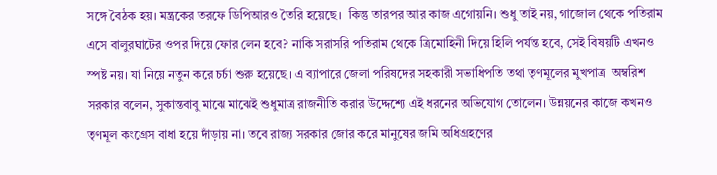সঙ্গে বৈঠক হয়। মন্ত্রকের তরফে ডিপিআরও তৈরি হয়েছে।  কিন্তু তারপর আর কাজ এগোয়নি। শুধু তাই নয়, গাজোল থেকে পতিরাম এসে বালুরঘাটের ওপর দিয়ে ফোর লেন হবে? নাকি সরাসরি পতিরাম থেকে ত্রিমোহিনী দিয়ে হিলি পর্যন্ত হবে, সেই বিষয়টি এখনও স্পষ্ট নয়। যা নিয়ে নতুন করে চর্চা শুরু হয়েছে। এ ব্যাপারে জেলা পরিষদের সহকারী সভাধিপতি তথা তৃণমূলের মুখপাত্র  অম্বরিশ সরকার বলেন, সুকান্তবাবু মাঝে মাঝেই শুধুমাত্র রাজনীতি করার উদ্দেশ্যে এই ধরনের অভিযোগ তোলেন। উন্নয়নের কাজে কখনও তৃণমূল কংগ্রেস বাধা হয়ে দাঁড়ায় না। তবে রাজ্য সরকার জোর করে মানুষের জমি অধিগ্রহণের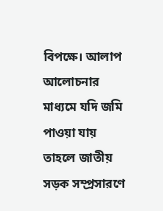বিপক্ষে। আলাপ আলোচনার মাধ্যমে যদি জমি পাওয়া যায় তাহলে জাতীয় সড়ক সম্প্রসারণে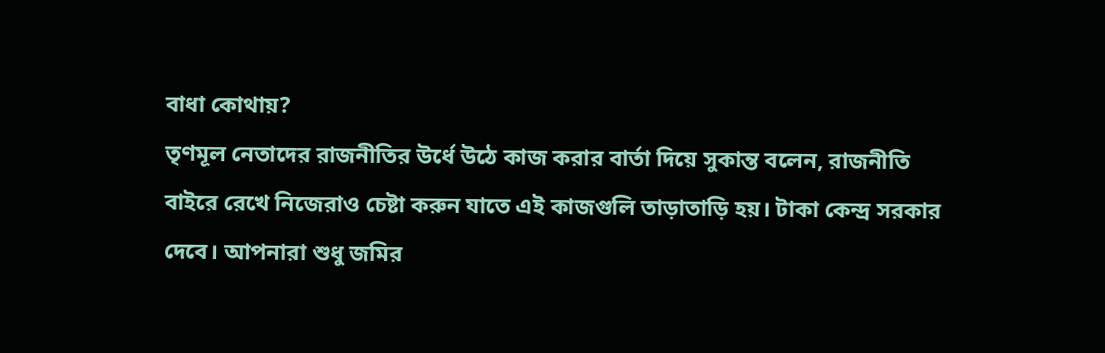বাধা কোথায়?
তৃণমূল নেতাদের রাজনীতির উর্ধে উঠে কাজ করার বার্তা দিয়ে সুকান্ত বলেন, রাজনীতি বাইরে রেখে নিজেরাও চেষ্টা করুন যাতে এই কাজগুলি তাড়াতাড়ি হয়। টাকা কেন্দ্র সরকার দেবে। আপনারা শুধু জমির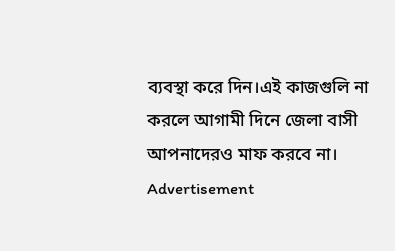ব্যবস্থা করে দিন।এই কাজগুলি না করলে আগামী দিনে জেলা বাসী আপনাদেরও মাফ করবে না।
Advertisement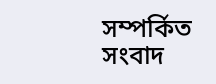সম্পর্কিত সংবাদ